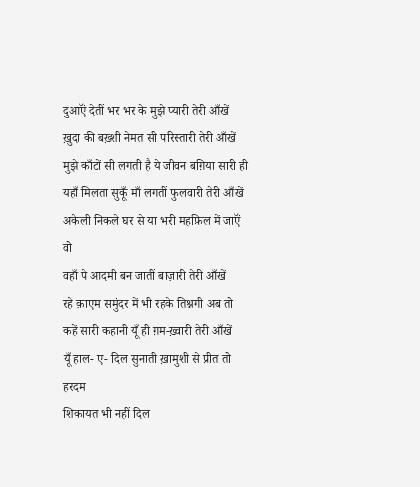दुआऍं देतीं भर भर के मुझे प्यारी तेरी आँखें
ख़ुदा की बख़्शी नेमत सी परिस्तारी तेरी आँखें
मुझे काँटों सी लगती है ये जीवन बग़िया सारी ही
यहाँ मिलता सुकूँ माँ लगतीं फुलवारी तेरी आँखें
अकेली निकले घर से या भरी महफ़िल में जाऍं वो
वहाँ पे आदमी बन जातीं बाज़ारी तेरी आँखें
रहे क़ाएम समुंदर में भी रहके तिश्नगी अब तो
कहें सारी कहानी यूँ ही ग़म-ख़्वारी तेरी आँखें
यूँ हाल- ए- दिल सुनाती ख़ामुशी से प्रीत तो हरदम
शिकायत भी नहीं दिल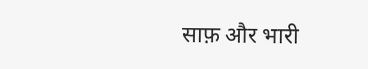साफ़ और भारी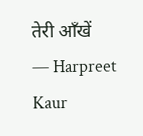तेरी आँखें
— Harpreet Kaur